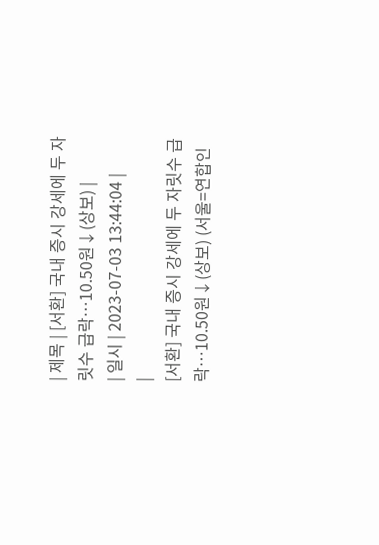| 제목 | [서환] 국내 증시 강세에 두 자릿수 급락…10.50원↓(상보) |
| 일시 | 2023-07-03 13:44:04 |
|
[서환] 국내 증시 강세에 두 자릿수 급락…10.50원↓(상보) (서울=연합인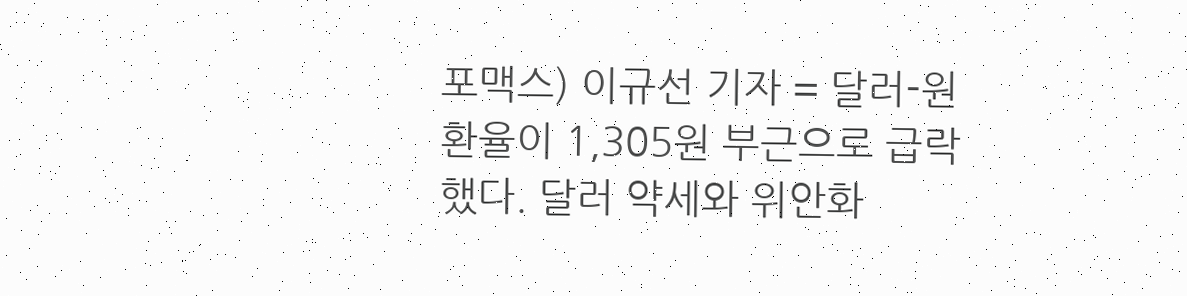포맥스) 이규선 기자 = 달러-원 환율이 1,305원 부근으로 급락했다. 달러 약세와 위안화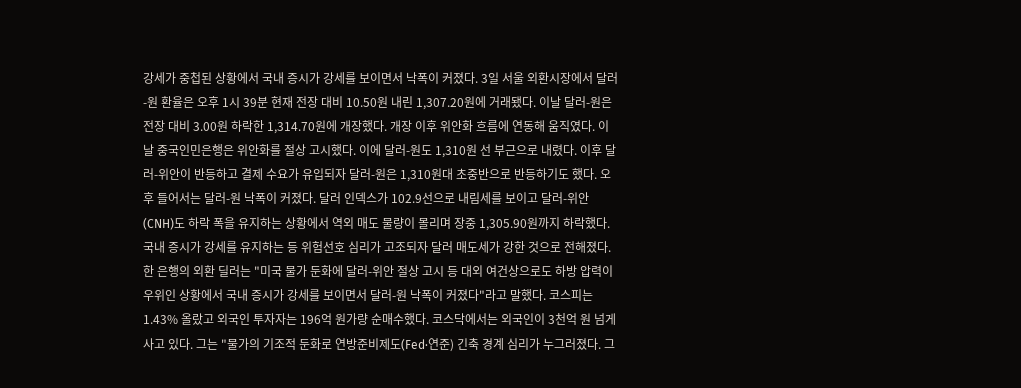강세가 중첩된 상황에서 국내 증시가 강세를 보이면서 낙폭이 커졌다. 3일 서울 외환시장에서 달러-원 환율은 오후 1시 39분 현재 전장 대비 10.50원 내린 1,307.20원에 거래됐다. 이날 달러-원은 전장 대비 3.00원 하락한 1,314.70원에 개장했다. 개장 이후 위안화 흐름에 연동해 움직였다. 이날 중국인민은행은 위안화를 절상 고시했다. 이에 달러-원도 1,310원 선 부근으로 내렸다. 이후 달러-위안이 반등하고 결제 수요가 유입되자 달러-원은 1,310원대 초중반으로 반등하기도 했다. 오후 들어서는 달러-원 낙폭이 커졌다. 달러 인덱스가 102.9선으로 내림세를 보이고 달러-위안(CNH)도 하락 폭을 유지하는 상황에서 역외 매도 물량이 몰리며 장중 1,305.90원까지 하락했다. 국내 증시가 강세를 유지하는 등 위험선호 심리가 고조되자 달러 매도세가 강한 것으로 전해졌다. 한 은행의 외환 딜러는 "미국 물가 둔화에 달러-위안 절상 고시 등 대외 여건상으로도 하방 압력이 우위인 상황에서 국내 증시가 강세를 보이면서 달러-원 낙폭이 커졌다"라고 말했다. 코스피는 1.43% 올랐고 외국인 투자자는 196억 원가량 순매수했다. 코스닥에서는 외국인이 3천억 원 넘게 사고 있다. 그는 "물가의 기조적 둔화로 연방준비제도(Fed·연준) 긴축 경계 심리가 누그러졌다. 그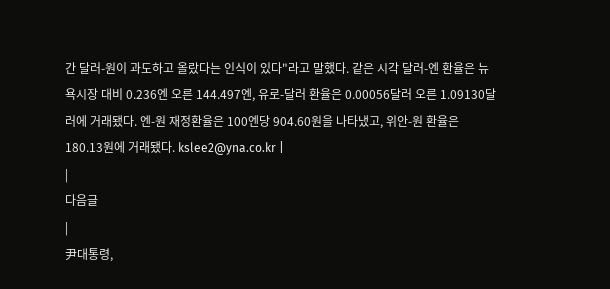간 달러-원이 과도하고 올랐다는 인식이 있다"라고 말했다. 같은 시각 달러-엔 환율은 뉴욕시장 대비 0.236엔 오른 144.497엔, 유로-달러 환율은 0.00056달러 오른 1.09130달러에 거래됐다. 엔-원 재정환율은 100엔당 904.60원을 나타냈고, 위안-원 환율은 180.13원에 거래됐다. kslee2@yna.co.kr |
|
다음글
|
尹대통령,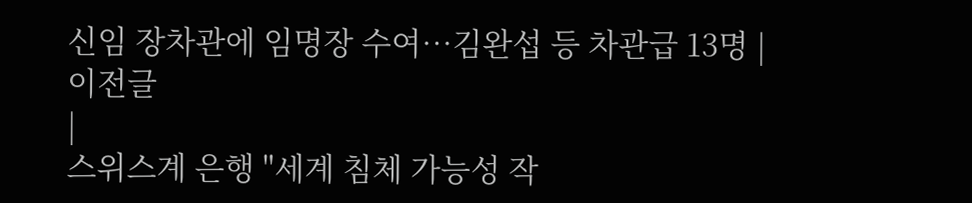신임 장차관에 임명장 수여…김완섭 등 차관급 13명 |
이전글
|
스위스계 은행 "세계 침체 가능성 작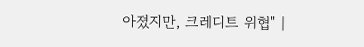아졌지만, 크레디트 위협" |